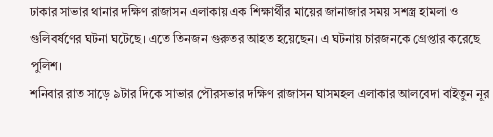ঢাকার সাভার থানার দক্ষিণ রাজাসন এলাকায় এক শিক্ষার্থীর মায়ের জানাজার সময় সশস্ত্র হামলা ও গুলিবর্ষণের ঘটনা ঘটেছে। এতে তিনজন গুরুতর আহত হয়েছেন। এ ঘটনায় চারজনকে গ্রেপ্তার করেছে পুলিশ।
শনিবার রাত সাড়ে ৯টার দিকে সাভার পৌরসভার দক্ষিণ রাজাসন ঘাসমহল এলাকার আলবেদা বাইতুন নূর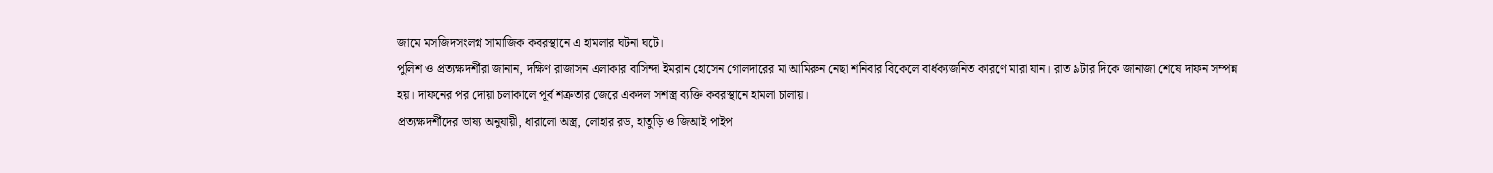জামে মসজিদসংলগ্ন সামাজিক কবরস্থানে এ হামলার ঘটনা ঘটে।
পুলিশ ও প্রত্যক্ষদর্শীরা জানান, দক্ষিণ রাজাসন এলাকার বাসিন্দা ইমরান হোসেন গোলদারের মা আমিরুন নেছা শনিবার বিকেলে বার্ধক্যজনিত কারণে মারা যান। রাত ৯টার দিকে জানাজা শেষে দাফন সম্পন্ন হয়। দাফনের পর দোয়া চলাকালে পূর্ব শত্রুতার জেরে একদল সশস্ত্র ব্যক্তি কবরস্থানে হামলা চালায়।
প্রত্যক্ষদর্শীদের ভাষ্য অনুযায়ী, ধারালো অস্ত্র, লোহার রড, হাতুড়ি ও জিআই পাইপ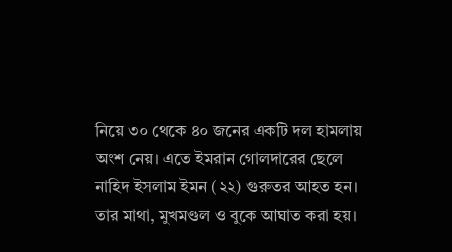নিয়ে ৩০ থেকে ৪০ জনের একটি দল হামলায় অংশ নেয়। এতে ইমরান গোলদারের ছেলে নাহিদ ইসলাম ইমন (২২) গুরুতর আহত হন। তার মাথা, মুখমণ্ডল ও বুকে আঘাত করা হয়।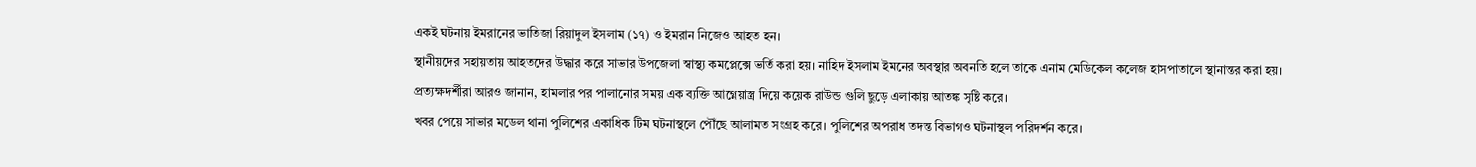একই ঘটনায় ইমরানের ভাতিজা রিয়াদুল ইসলাম (১৭) ও ইমরান নিজেও আহত হন।
স্থানীয়দের সহায়তায় আহতদের উদ্ধার করে সাভার উপজেলা স্বাস্থ্য কমপ্লেক্সে ভর্তি করা হয়। নাহিদ ইসলাম ইমনের অবস্থার অবনতি হলে তাকে এনাম মেডিকেল কলেজ হাসপাতালে স্থানান্তর করা হয়।
প্রত্যক্ষদর্শীরা আরও জানান, হামলার পর পালানোর সময় এক ব্যক্তি আগ্নেয়াস্ত্র দিয়ে কয়েক রাউন্ড গুলি ছুড়ে এলাকায় আতঙ্ক সৃষ্টি করে।
খবর পেয়ে সাভার মডেল থানা পুলিশের একাধিক টিম ঘটনাস্থলে পৌঁছে আলামত সংগ্রহ করে। পুলিশের অপরাধ তদন্ত বিভাগও ঘটনাস্থল পরিদর্শন করে।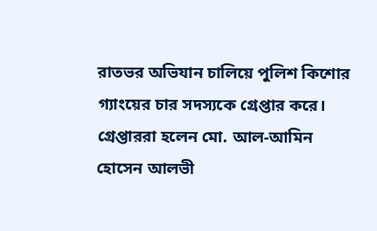রাতভর অভিযান চালিয়ে পুলিশ কিশোর গ্যাংয়ের চার সদস্যকে গ্রেপ্তার করে। গ্রেপ্তাররা হলেন মো. আল-আমিন হোসেন আলভী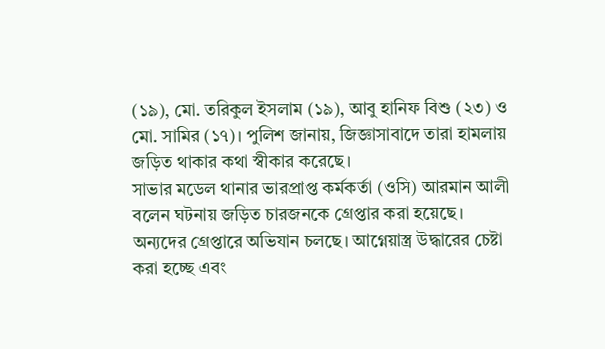(১৯), মো. তরিকুল ইসলাম (১৯), আবু হানিফ বিশু (২৩) ও মো. সামির (১৭)। পুলিশ জানায়, জিজ্ঞাসাবাদে তারা হামলায় জড়িত থাকার কথা স্বীকার করেছে।
সাভার মডেল থানার ভারপ্রাপ্ত কর্মকর্তা (ওসি) আরমান আলী বলেন ঘটনায় জড়িত চারজনকে গ্রেপ্তার করা হয়েছে। অন্যদের গ্রেপ্তারে অভিযান চলছে। আগ্নেয়াস্ত্র উদ্ধারের চেষ্টা করা হচ্ছে এবং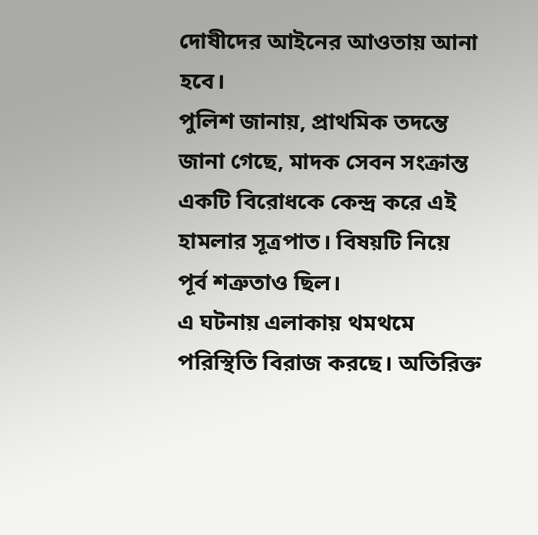দোষীদের আইনের আওতায় আনা হবে।
পুলিশ জানায়, প্রাথমিক তদন্তে জানা গেছে, মাদক সেবন সংক্রান্ত একটি বিরোধকে কেন্দ্র করে এই হামলার সূত্রপাত। বিষয়টি নিয়ে পূর্ব শত্রুতাও ছিল।
এ ঘটনায় এলাকায় থমথমে পরিস্থিতি বিরাজ করছে। অতিরিক্ত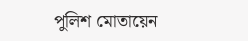পুলিশ মোতায়েন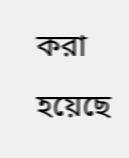করা হয়েছে